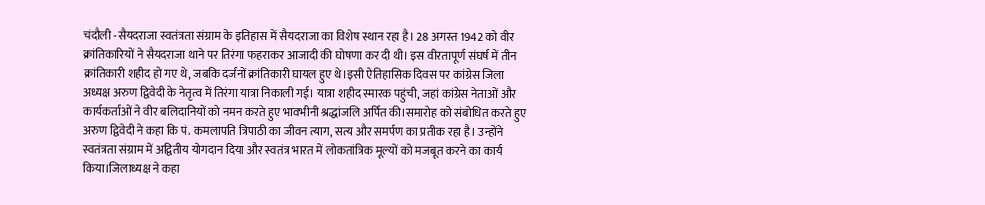चंदौली -सैयदराजा स्वतंत्रता संग्राम के इतिहास में सैयदराजा का विशेष स्थान रहा है। 28 अगस्त 1942 को वीर क्रांतिकारियों ने सैयदराजा थाने पर तिरंगा फहराकर आजादी की घोषणा कर दी थी। इस वीरतापूर्ण संघर्ष में तीन क्रांतिकारी शहीद हो गए थे, जबकि दर्जनों क्रांतिकारी घायल हुए थे।इसी ऐतिहासिक दिवस पर कांग्रेस जिला अध्यक्ष अरुण द्विवेदी के नेतृत्व में तिरंगा यात्रा निकाली गई। यात्रा शहीद स्मारक पहुंची, जहां कांग्रेस नेताओं और कार्यकर्ताओं ने वीर बलिदानियों को नमन करते हुए भावभीनी श्रद्धांजलि अर्पित की।समारोह को संबोधित करते हुए अरुण द्विवेदी ने कहा कि पं. कमलापति त्रिपाठी का जीवन त्याग, सत्य और समर्पण का प्रतीक रहा है। उन्होंने स्वतंत्रता संग्राम में अद्वितीय योगदान दिया और स्वतंत्र भारत में लोकतांत्रिक मूल्यों को मजबूत करने का कार्य किया।जिलाध्यक्ष ने कहा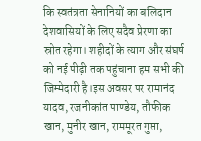कि स्वतंत्रता सेनानियों का बलिदान देशवासियों के लिए सदैव प्रेरणा का स्रोत रहेगा। शहीदों के त्याग और संघर्ष को नई पीढ़ी तक पहुंचाना हम सभी की जिम्मेदारी है।इस अवसर पर रामानंद यादव, रजनीकांत पाण्डेय, तौफीक खान, मुनीर खान, राममूरत गुप्ता,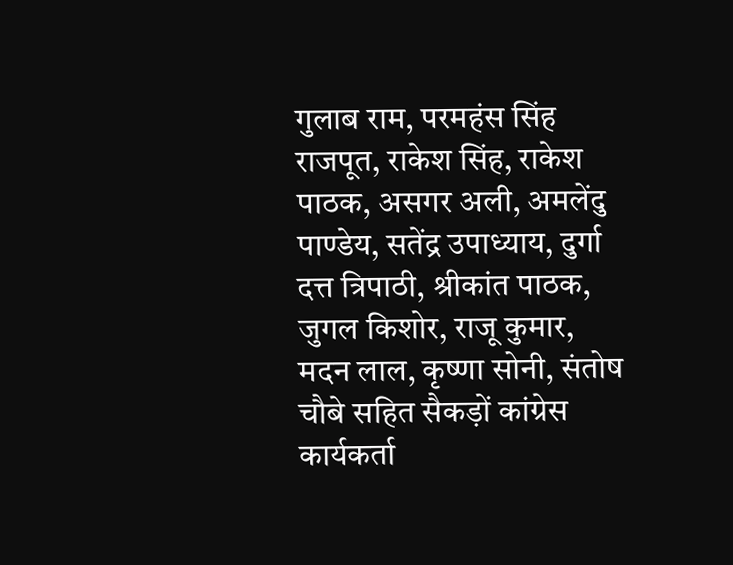गुलाब राम, परमहंस सिंह राजपूत, राकेश सिंह, राकेश पाठक, असगर अली, अमलेंदु पाण्डेय, सतेंद्र उपाध्याय, दुर्गा दत्त त्रिपाठी, श्रीकांत पाठक, जुगल किशोर, राजू कुमार, मदन लाल, कृष्णा सोनी, संतोष चौबे सहित सैकड़ों कांग्रेस कार्यकर्ता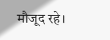मौजूद रहे।